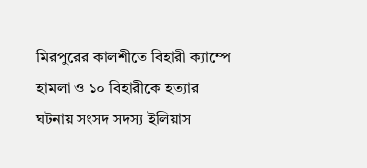মিরপুরের কালশীতে বিহারী ক্যাম্পে হামলা ও ১০ বিহারীকে হত্যার ঘটনায় সংসদ সদস্য ইলিয়াস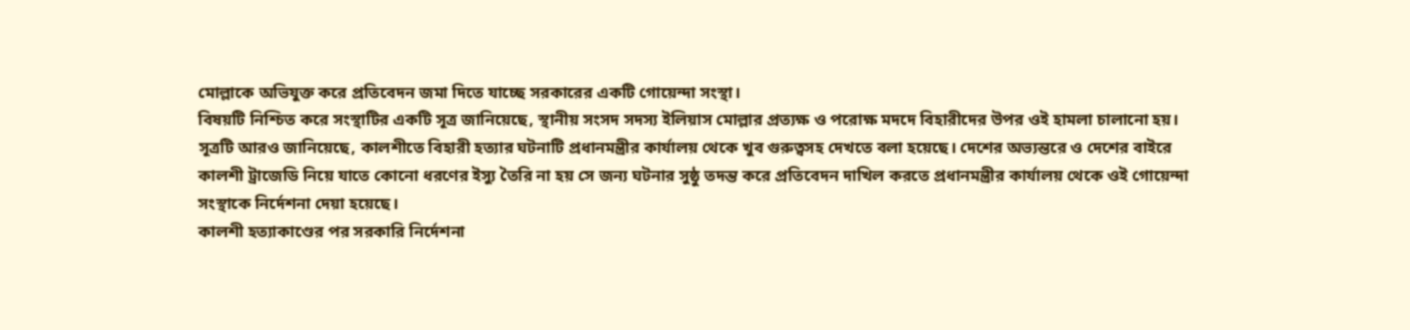মোল্লাকে অভিযুক্ত করে প্রতিবেদন জমা দিতে যাচ্ছে সরকারের একটি গোয়েন্দা সংস্থা।
বিষয়টি নিশ্চিত করে সংস্থাটির একটি সূত্র জানিয়েছে, স্থানীয় সংসদ সদস্য ইলিয়াস মোল্লার প্রত্যক্ষ ও পরোক্ষ মদদে বিহারীদের উপর ওই হামলা চালানো হয়।
সূত্রটি আরও জানিয়েছে, কালশীতে বিহারী হত্যার ঘটনাটি প্রধানমন্ত্রীর কার্যালয় থেকে খুব গুরুত্বসহ দেখতে বলা হয়েছে। দেশের অভ্যন্তরে ও দেশের বাইরে কালশী ট্রাজেডি নিয়ে যাতে কোনো ধরণের ইস্যু তৈরি না হয় সে জন্য ঘটনার সুষ্ঠু তদন্ত করে প্রতিবেদন দাখিল করতে প্রধানমন্ত্রীর কার্যালয় থেকে ওই গোয়েন্দা সংস্থাকে নির্দেশনা দেয়া হয়েছে।
কালশী হত্যাকাণ্ডের পর সরকারি নির্দেশনা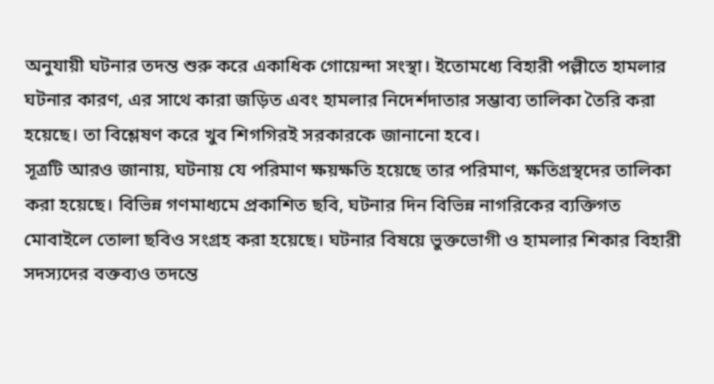অনুযায়ী ঘটনার তদন্ত শুরু করে একাধিক গোয়েন্দা সংস্থা। ইতোমধ্যে বিহারী পল্লীতে হামলার ঘটনার কারণ, এর সাথে কারা জড়িত এবং হামলার নিদের্শদাতার সম্ভাব্য তালিকা তৈরি করা হয়েছে। তা বিশ্লেষণ করে খুব শিগগিরই সরকারকে জানানো হবে।
সূত্রটি আরও জানায়, ঘটনায় যে পরিমাণ ক্ষয়ক্ষতি হয়েছে তার পরিমাণ, ক্ষতিগ্রস্থদের তালিকা করা হয়েছে। বিভিন্ন গণমাধ্যমে প্রকাশিত ছবি, ঘটনার দিন বিভিন্ন নাগরিকের ব্যক্তিগত মোবাইলে তোলা ছবিও সংগ্রহ করা হয়েছে। ঘটনার বিষয়ে ভুক্তভোগী ও হামলার শিকার বিহারী সদস্যদের বক্তব্যও তদন্তে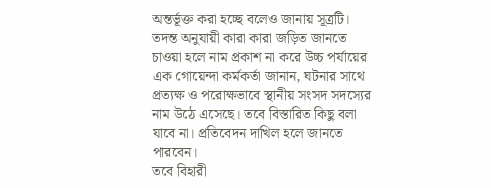অন্তর্ভূক্ত করা হচ্ছে বলেও জানায় সূত্রটি।
তদন্ত অনুযায়ী কারা কারা জড়িত জানতে চাওয়া হলে নাম প্রকাশ না করে উচ্চ পর্যায়ের এক গোয়েন্দা কর্মকর্তা জানান, ঘটনার সাথে প্রত্যক্ষ ও পরোক্ষভাবে স্থানীয় সংসদ সদস্যের নাম উঠে এসেছে। তবে বিস্তারিত কিছু বলা যাবে না। প্রতিবেদন দাখিল হলে জানতে পারবেন।
তবে বিহারী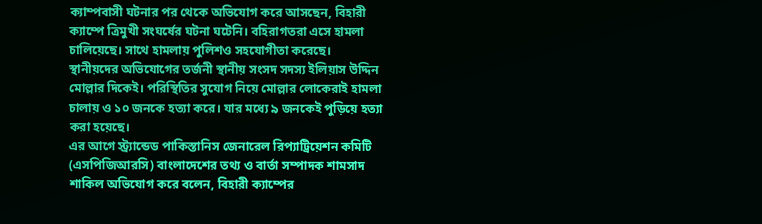ক্যাম্পবাসী ঘটনার পর থেকে অভিযোগ করে আসছেন, বিহারী ক্যাম্পে ত্রিমুখী সংঘর্ষের ঘটনা ঘটেনি। বহিরাগতরা এসে হামলা চালিয়েছে। সাথে হামলায় পুলিশও সহযোগীতা করেছে।
স্থানীয়দের অভিযোগের তর্জনী স্থানীয় সংসদ সদস্য ইলিয়াস উদ্দিন মোল্লার দিকেই। পরিস্থিতির সুযোগ নিয়ে মোল্লার লোকেরাই হামলা চালায় ও ১০ জনকে হত্যা করে। যার মধ্যে ৯ জনকেই পুড়িয়ে হত্যা করা হয়েছে।
এর আগে স্ট্র্যান্ডেড পাকিস্তানিস জেনারেল রিপ্যাট্রিয়েশন কমিটি (এসপিজিআরসি) বাংলাদেশের তথ্য ও বার্তা সম্পাদক শামসাদ শাকিল অভিযোগ করে বলেন, বিহারী ক্যাম্পের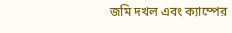জমি দখল এবং ক্যাম্পের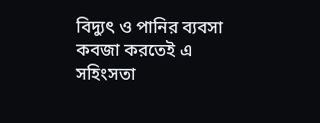বিদ্যুৎ ও পানির ব্যবসা কবজা করতেই এ সহিংসতা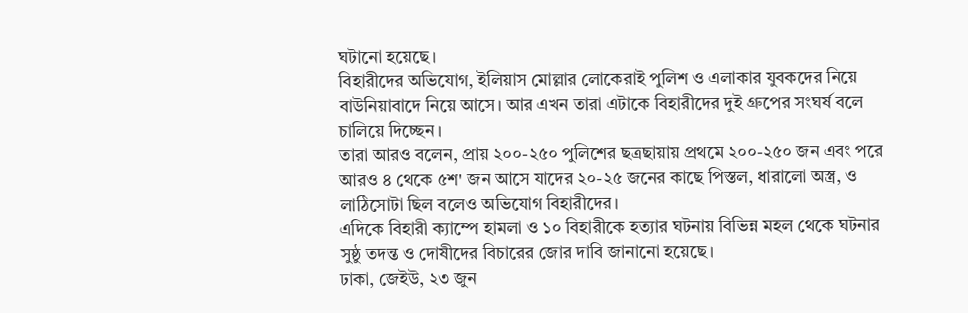ঘটানো হয়েছে।
বিহারীদের অভিযোগ, ইলিয়াস মোল্লার লোকেরাই পুলিশ ও এলাকার যুবকদের নিয়ে বাউনিয়াবাদে নিয়ে আসে। আর এখন তারা এটাকে বিহারীদের দুই গ্রুপের সংঘর্ষ বলে চালিয়ে দিচ্ছেন।
তারা আরও বলেন, প্রায় ২০০-২৫০ পুলিশের ছত্রছায়ায় প্রথমে ২০০-২৫০ জন এবং পরে আরও ৪ থেকে ৫শ' জন আসে যাদের ২০-২৫ জনের কাছে পিস্তল, ধারালো অস্ত্র, ও লাঠিসোটা ছিল বলেও অভিযোগ বিহারীদের।
এদিকে বিহারী ক্যাম্পে হামলা ও ১০ বিহারীকে হত্যার ঘটনায় বিভিন্ন মহল থেকে ঘটনার সুষ্ঠু তদন্ত ও দোষীদের বিচারের জোর দাবি জানানো হয়েছে।
ঢাকা, জেইউ, ২৩ জুন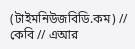(টাইমনিউজবিডি.কম) // কেবি // এআর